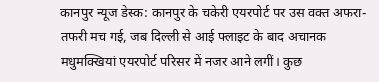कानपुर न्यूज डेस्क: कानपुर के चकेरी एयरपोर्ट पर उस वक्त अफरा-तफरी मच गई, जब दिल्ली से आई फ्लाइट के बाद अचानक मधुमक्खियां एयरपोर्ट परिसर में नजर आने लगीं। कुछ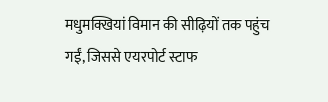मधुमक्खियां विमान की सीढ़ियों तक पहुंच गईं, जिससे एयरपोर्ट स्टाफ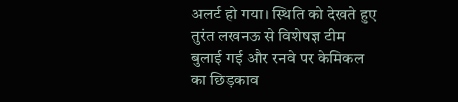अलर्ट हो गया। स्थिति को देखते हुए तुरंत लखनऊ से विशेषज्ञ टीम बुलाई गई और रनवे पर केमिकल का छिड़काव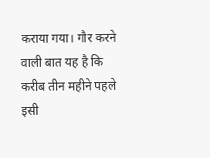कराया गया। गौर करने वाली बात यह है कि करीब तीन महीने पहले इसी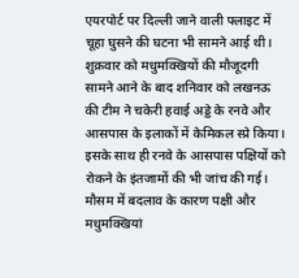एयरपोर्ट पर दिल्ली जाने वाली फ्लाइट में चूहा घुसने की घटना भी सामने आई थी।
शुक्रवार को मधुमक्खियों की मौजूदगी सामने आने के बाद शनिवार को लखनऊ की टीम ने चकेरी हवाई अड्डे के रनवे और आसपास के इलाकों में केमिकल स्प्रे किया। इसके साथ ही रनवे के आसपास पक्षियों को रोकने के इंतजामों की भी जांच की गई। मौसम में बदलाव के कारण पक्षी और मधुमक्खियां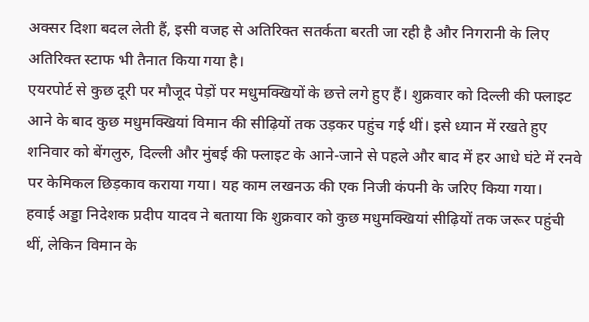अक्सर दिशा बदल लेती हैं, इसी वजह से अतिरिक्त सतर्कता बरती जा रही है और निगरानी के लिए अतिरिक्त स्टाफ भी तैनात किया गया है।
एयरपोर्ट से कुछ दूरी पर मौजूद पेड़ों पर मधुमक्खियों के छत्ते लगे हुए हैं। शुक्रवार को दिल्ली की फ्लाइट आने के बाद कुछ मधुमक्खियां विमान की सीढ़ियों तक उड़कर पहुंच गई थीं। इसे ध्यान में रखते हुए शनिवार को बेंगलुरु, दिल्ली और मुंबई की फ्लाइट के आने-जाने से पहले और बाद में हर आधे घंटे में रनवे पर केमिकल छिड़काव कराया गया। यह काम लखनऊ की एक निजी कंपनी के जरिए किया गया।
हवाई अड्डा निदेशक प्रदीप यादव ने बताया कि शुक्रवार को कुछ मधुमक्खियां सीढ़ियों तक जरूर पहुंची थीं, लेकिन विमान के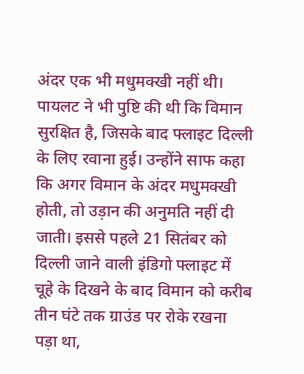अंदर एक भी मधुमक्खी नहीं थी। पायलट ने भी पुष्टि की थी कि विमान सुरक्षित है, जिसके बाद फ्लाइट दिल्ली के लिए रवाना हुई। उन्होंने साफ कहा कि अगर विमान के अंदर मधुमक्खी होती, तो उड़ान की अनुमति नहीं दी जाती। इससे पहले 21 सितंबर को दिल्ली जाने वाली इंडिगो फ्लाइट में चूहे के दिखने के बाद विमान को करीब तीन घंटे तक ग्राउंड पर रोके रखना पड़ा था,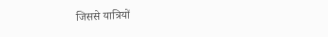जिससे यात्रियों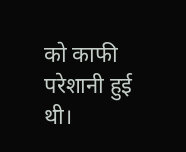को काफी परेशानी हुई थी।